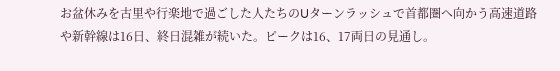お盆休みを古里や行楽地で過ごした人たちのUターンラッシュで首都圏へ向かう高速道路や新幹線は16日、終日混雑が続いた。ピークは16、17両日の見通し。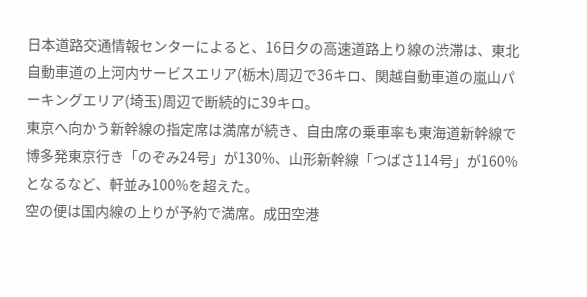日本道路交通情報センターによると、16日夕の高速道路上り線の渋滞は、東北自動車道の上河内サービスエリア(栃木)周辺で36キロ、関越自動車道の嵐山パーキングエリア(埼玉)周辺で断続的に39キロ。
東京へ向かう新幹線の指定席は満席が続き、自由席の乗車率も東海道新幹線で博多発東京行き「のぞみ24号」が130%、山形新幹線「つばさ114号」が160%となるなど、軒並み100%を超えた。
空の便は国内線の上りが予約で満席。成田空港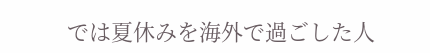では夏休みを海外で過ごした人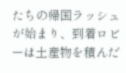たちの帰国ラッシュが始まり、到着ロビーは土産物を積んだ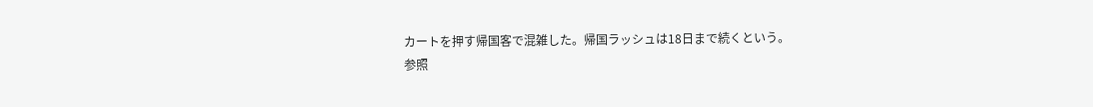カートを押す帰国客で混雑した。帰国ラッシュは18日まで続くという。
参照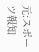元:スポーツ報知